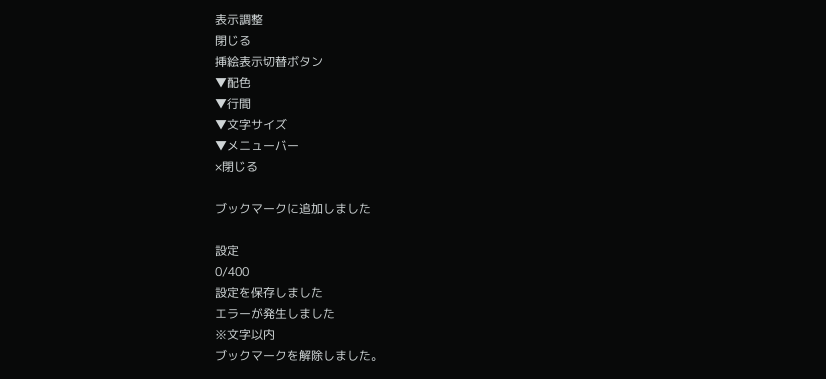表示調整
閉じる
挿絵表示切替ボタン
▼配色
▼行間
▼文字サイズ
▼メニューバー
×閉じる

ブックマークに追加しました

設定
0/400
設定を保存しました
エラーが発生しました
※文字以内
ブックマークを解除しました。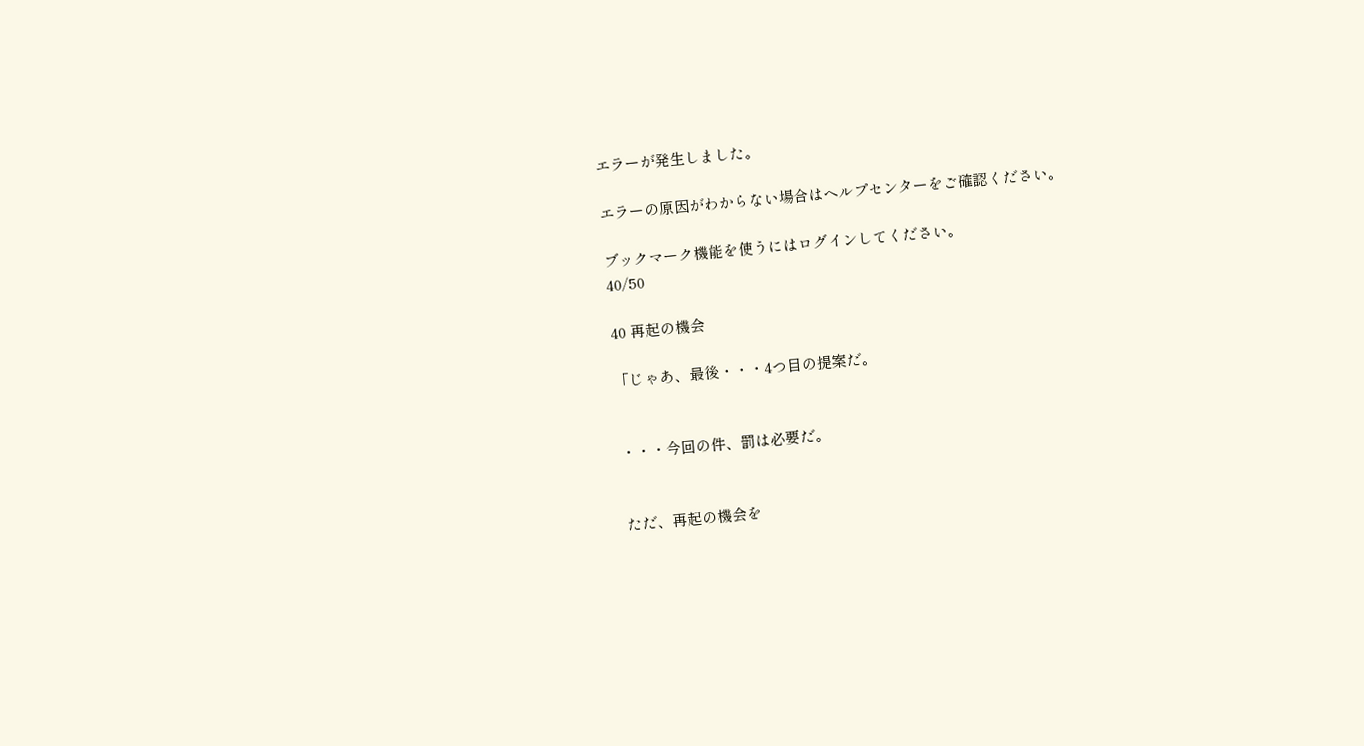エラーが発生しました。

エラーの原因がわからない場合はヘルプセンターをご確認ください。

ブックマーク機能を使うにはログインしてください。
40/50

40 再起の機会

「じゃあ、最後・・・4つ目の提案だ。


・・・今回の件、罰は必要だ。


ただ、再起の機会を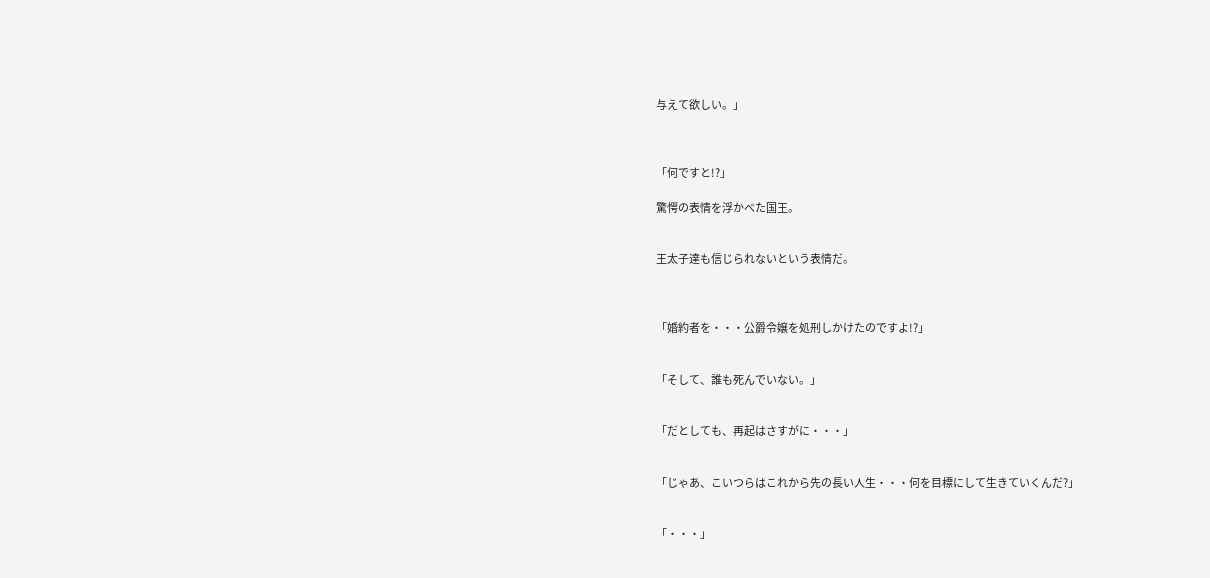与えて欲しい。」



「何ですと!?」

驚愕の表情を浮かべた国王。


王太子達も信じられないという表情だ。



「婚約者を・・・公爵令嬢を処刑しかけたのですよ!?」


「そして、誰も死んでいない。」


「だとしても、再起はさすがに・・・」


「じゃあ、こいつらはこれから先の長い人生・・・何を目標にして生きていくんだ?」


「・・・」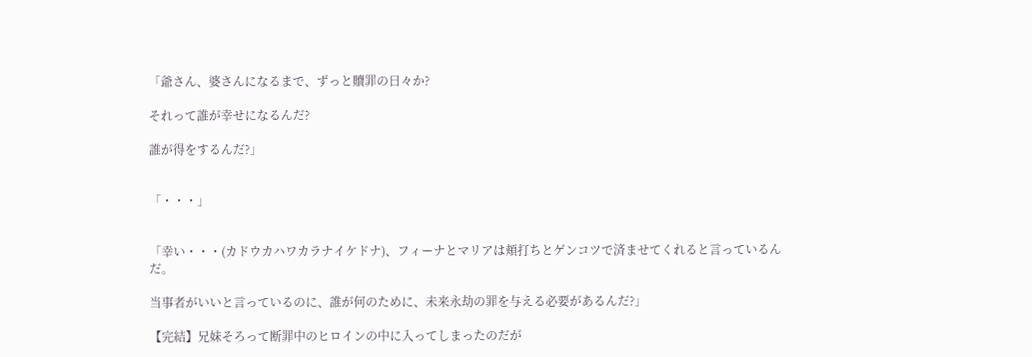「爺さん、婆さんになるまで、ずっと贖罪の日々か?

それって誰が幸せになるんだ?

誰が得をするんだ?」


「・・・」


「幸い・・・(カドウカハワカラナイケドナ)、フィーナとマリアは頬打ちとゲンコツで済ませてくれると言っているんだ。

当事者がいいと言っているのに、誰が何のために、未来永劫の罪を与える必要があるんだ?」

【完結】兄妹そろって断罪中のヒロインの中に入ってしまったのだが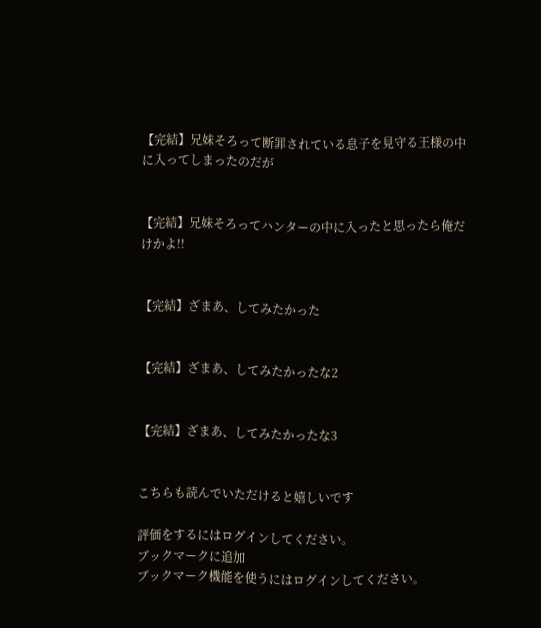【完結】兄妹そろって断罪されている息子を見守る王様の中に入ってしまったのだが


【完結】兄妹そろってハンターの中に入ったと思ったら俺だけかよ!!


【完結】ざまあ、してみたかった


【完結】ざまあ、してみたかったな2


【完結】ざまあ、してみたかったな3


こちらも読んでいただけると嬉しいです

評価をするにはログインしてください。
ブックマークに追加
ブックマーク機能を使うにはログインしてください。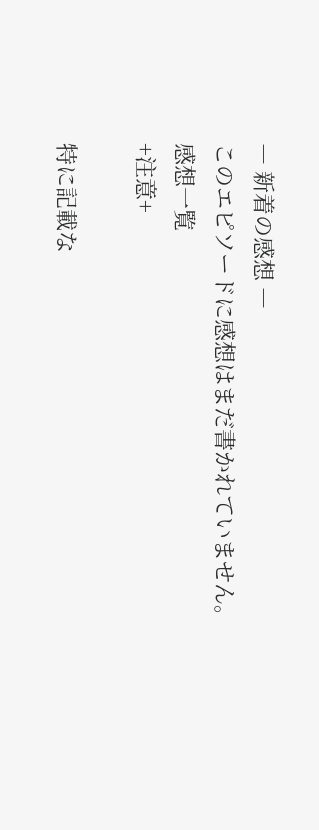― 新着の感想 ―
このエピソードに感想はまだ書かれていません。
感想一覧
+注意+

特に記載な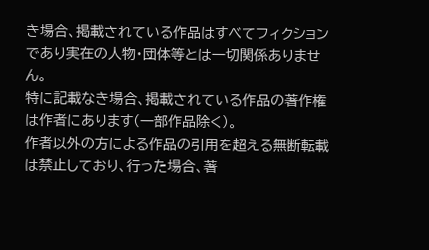き場合、掲載されている作品はすべてフィクションであり実在の人物・団体等とは一切関係ありません。
特に記載なき場合、掲載されている作品の著作権は作者にあります(一部作品除く)。
作者以外の方による作品の引用を超える無断転載は禁止しており、行った場合、著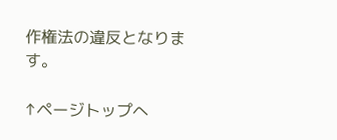作権法の違反となります。

↑ページトップへ